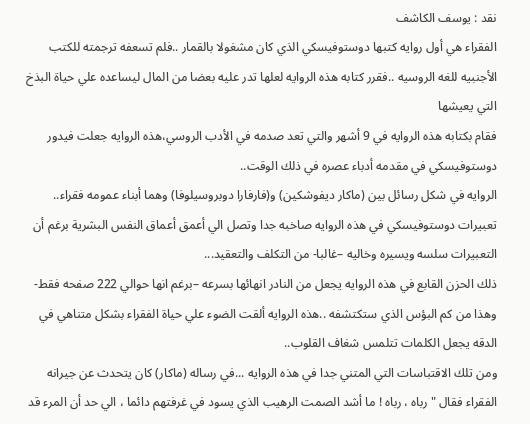نقد : يوسف الكاشف
الفقراء هي أول روايه كتبها دوستوفيسكي الذي كان مشغولا بالقمار ..فلم تسعفه ترجمته للكتب الأجنبيه للغه الروسيه ..فقرر كتابه هذه الروايه لعلها تدر عليه بعضا من المال ليساعده علي حياة البذخ التي يعيشها
فقام بكتابه هذه الروايه في 9 أشهر والتي تعد صدمه في الأدب الروسي،هذه الروايه جعلت فيدور دوستوفيسكي في مقدمه أدباء عصره في ذلك الوقت..
الروايه في شكل رسائل بين (ماكار ديفوشكين) و(فارفارا دوبروسيلوفا) وهما أبناء عمومه فقراء..
تعبيرات دوستوفيسكي في هذه الروايه صاخبه جدا وتصل الي أعمق أعماق النفس البشرية برغم أن التعبيرات سلسه ويسيره وخاليه –غالبا- من التكلف والتعقيد...
ذلك الحزن القابع في هذه الروايه يجعل من النادر انهائها بسرعه –برغم انها حوالي 222 صفحه فقط- وهذا من كم البؤس الذي ستكتشفه ..هذه الروايه ألقت الضوء علي حياة الفقراء بشكل متناهي في الدقه يجعل الكلمات تتلمس شغاف القلوب..
ومن تلك الاقتباسات التي المتني جدا في هذه الروايه ...في رساله (ماكار) كان يتحدث عن جيرانه الفقراء فقال " رباه ، رباه ! ما أشد الصمت الرهيب الذي يسود في غرفتهم دائما ، الي حد أن المرء قد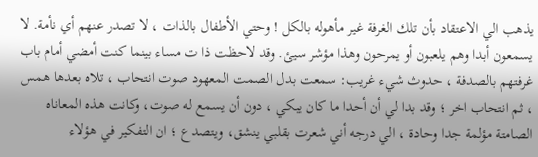يذهب الي الاعتقاد بأن تلك الغرفة غير مأهوله بالكل ! وحتي الأطفال بالذات ، لا تصدر عنهم أي نأمة. لا يسمعون أبدا وهم يلعبون أو يمرحون وهذا مؤشر سيئ. وقد لاحظت ذا ت مساء بينما كنت أمضي أمام باب غرفتهم بالصدفة ، حدوث شيء غريب: سمعت بدل الصمت المعهود صوت انتحاب ، تلاه بعدها همس ، ثم انتحاب اخر ؛ وقد بدا لي أن أحدا ما كان يبكي ، دون أن يسمع له صوت، وكانت هذه المعاناه الصامتة مؤلمة جدا وحادة ، الي درجه أني شعرت بقلبي ينشق، ويتصدع ؛ ان التفكير في هؤلاء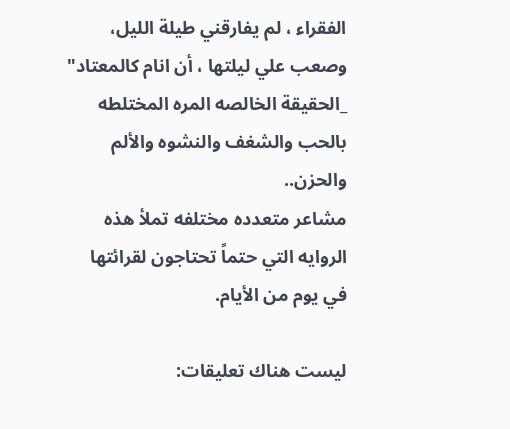الفقراء ، لم يفارقني طيلة الليل، وصعب علي ليلتها ، أن انام كالمعتاد"
_الحقيقة الخالصه المره المختلطه بالحب والشغف والنشوه والألم والحزن..
مشاعر متعدده مختلفه تملأ هذه الروايه التي حتماً تحتاجون لقرائتها في يوم من الأيام.

ليست هناك تعليقات: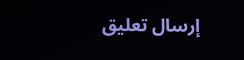إرسال تعليق